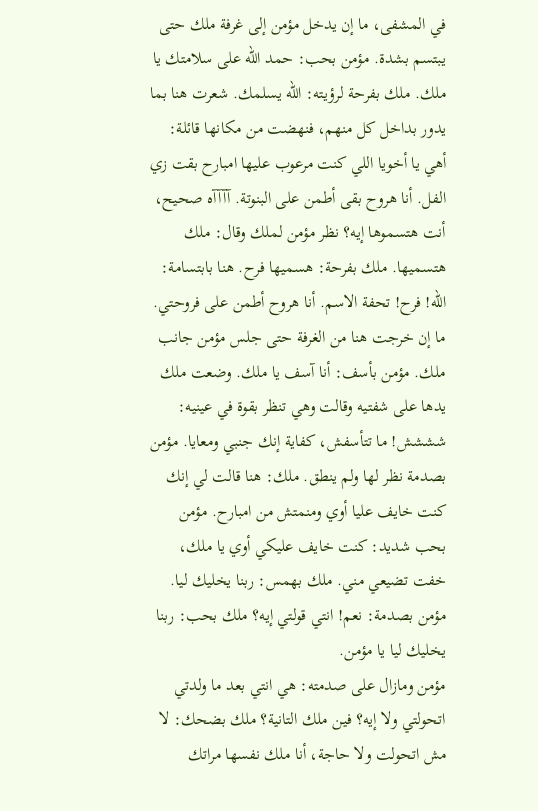في المشفى، ما إن يدخل مؤمن إلى غرفة ملك حتى يبتسم بشدة. مؤمن بحب: حمد الله على سلامتك يا ملك. ملك بفرحة لرؤيته: الله يسلمك. شعرت هنا بما يدور بداخل كل منهم، فنهضت من مكانها قائلة: أهي يا أخويا اللي كنت مرعوب عليها امبارح بقت زي الفل. أنا هروح بقى أطمن على البنوتة. آآآآه صحيح، أنت هتسموها إيه؟ نظر مؤمن لملك وقال: ملك هتسميها. ملك بفرحة: هسميها فرح. هنا بابتسامة: الله! فرح! تحفة الاسم. أنا هروح أطمن على فروحتي.
ما إن خرجت هنا من الغرفة حتى جلس مؤمن جانب ملك. مؤمن بأسف: أنا آسف يا ملك. وضعت ملك يدها على شفتيه وقالت وهي تنظر بقوة في عينيه: شششش! ما تتأسفش، كفاية إنك جنبي ومعايا. مؤمن بصدمة نظر لها ولم ينطق. ملك: هنا قالت لي إنك كنت خايف عليا أوي ومنمتش من امبارح. مؤمن بحب شديد: كنت خايف عليكي أوي يا ملك، خفت تضيعي مني. ملك بهمس: ربنا يخليك ليا. مؤمن بصدمة: نعم! انتي قولتي إيه؟ ملك بحب: ربنا يخليك ليا يا مؤمن.
مؤمن ومازال على صدمته: هي انتي بعد ما ولدتي اتحولتي ولا إيه؟ فين ملك التانية؟ ملك بضحك: لا مش اتحولت ولا حاجة، أنا ملك نفسها مراتك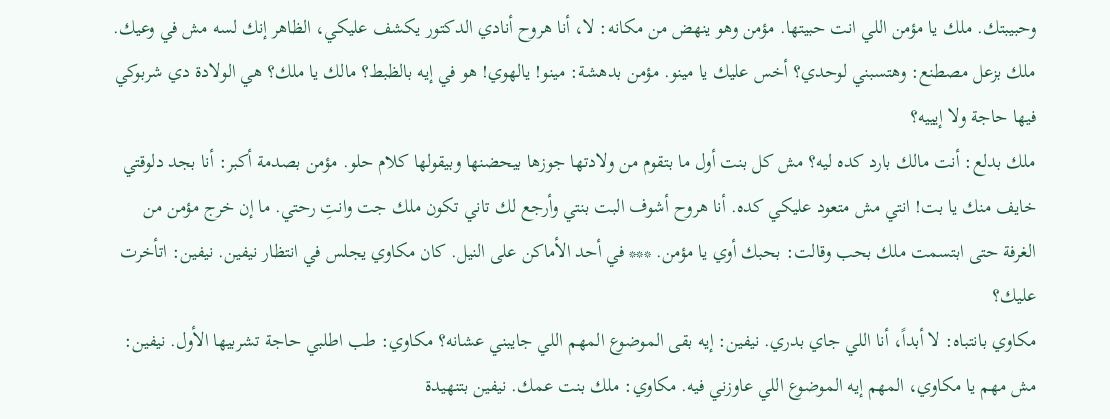وحبيبتك. ملك يا مؤمن اللي انت حبيتها. مؤمن وهو ينهض من مكانه: لا، أنا هروح أنادي الدكتور يكشف عليكي، الظاهر إنك لسه مش في وعيك. ملك بزعل مصطنع: وهتسبني لوحدي؟ أخس عليك يا مينو. مؤمن بدهشة: مينو! يالهوي! هو في إيه بالظبط؟ مالك يا ملك؟ هي الولادة دي شربوكي فيها حاجة ولا إيييه؟
ملك بدلع: أنت مالك بارد كده ليه؟ مش كل بنت أول ما بتقوم من ولادتها جوزها بيحضنها وبيقولها كلام حلو. مؤمن بصدمة أكبر: أنا بجد دلوقتي خايف منك يا بت! انتي مش متعود عليكي كده. أنا هروح أشوف البت بنتي وأرجع لك تاني تكون ملك جت وانتِ رحتي. ما إن خرج مؤمن من الغرفة حتى ابتسمت ملك بحب وقالت: بحبك أوي يا مؤمن. *** في أحد الأماكن على النيل. كان مكاوي يجلس في انتظار نيفين. نيفين: اتأخرت عليك؟
مكاوي بانتباه: لا أبداً، أنا اللي جاي بدري. نيفين: إيه بقى الموضوع المهم اللي جايبني عشانه؟ مكاوي: طب اطلبي حاجة تشربيها الأول. نيفين: مش مهم يا مكاوي، المهم إيه الموضوع اللي عاوزني فيه. مكاوي: ملك بنت عمك. نيفين بتنهيدة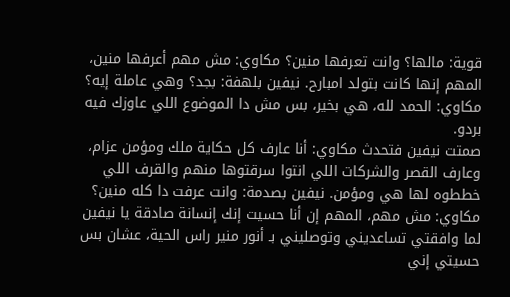قوية: مالها؟ وانت تعرفها منين؟ مكاوي: مش مهم أعرفها منين، المهم إنها كانت بتولد امبارح. نيفين بلهفة: بجد؟ وهي عاملة إيه؟ مكاوي: الحمد لله، هي بخير، بس مش دا الموضوع اللي عاوزك فيه بردو.
صمتت نيفين فتحدث مكاوي: أنا عارف كل حكاية ملك ومؤمن عزام، وعارف القصر والشركات اللي انتوا سرقتوها منهم والقرف اللي خططوه لها هي ومؤمن. نيفين بصدمة: وانت عرفت دا كله منين؟ مكاوي: مش مهم، المهم إن أنا حسيت إنك إنسانة صادقة يا نيفين لما وافقتي تساعديني وتوصليني بـ أنور منير راس الحية، عشان بس حسيتي إني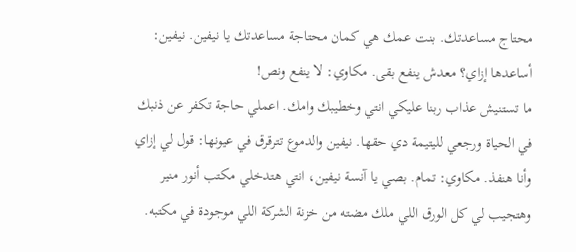محتاج مساعدتك. بنت عمك هي كمان محتاجة مساعدتك يا نيفين. نيفين: أساعدها إزاي؟ معدش ينفع بقى. مكاوي: لا ينفع ونص!
ما تستنيش عذاب ربنا عليكي انتي وخطيبك وامك. اعملي حاجة تكفر عن ذنبك في الحياة ورجعي لليتيمة دي حقها. نيفين والدموع تترقرق في عيونها: قول لي إزاي وأنا هنفذ. مكاوي: تمام. بصي يا آنسة نيفين، انتي هتدخلي مكتب أنور منير وهتجيب لي كل الورق اللي ملك مضته من خزنة الشركة اللي موجودة في مكتبه.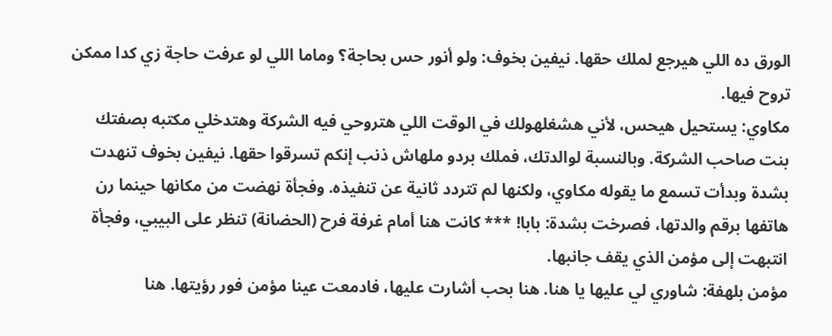الورق ده اللي هيرجع لملك حقها. نيفين بخوف: ولو أنور حس بحاجة؟ وماما اللي لو عرفت حاجة زي كدا ممكن تروح فيها.
مكاوي: يستحيل هيحس، لأني هشغلهولك في الوقت اللي هتروحي فيه الشركة وهتدخلي مكتبه بصفتك بنت صاحب الشركة. وبالنسبة لوالدتك، فملك بردو ملهاش ذنب إنكم تسرقوا حقها. نيفين بخوف تنهدت بشدة وبدأت تسمع ما يقوله مكاوي، ولكنها لم تتردد ثانية عن تنفيذه. وفجأة نهضت من مكانها حينما رن هاتفها برقم والدتها، فصرخت بشدة: بابا! *** كانت هنا أمام غرفة فرح (الحضانة) تنظر على البيبي، وفجأة انتبهت إلى مؤمن الذي يقف جانبها.
مؤمن بلهفة: شاوري لي عليها يا هنا. هنا بحب أشارت عليها، فادمعت عينا مؤمن فور رؤيتها. هنا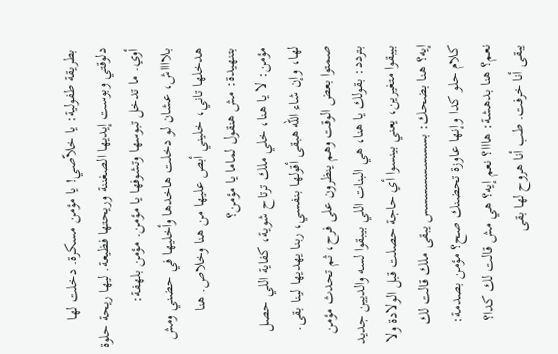بطريقة طفولية: يا خلاّصي! يا مؤمن مسكرة. دخلت لها دلوقتي وبوست إيديها الصغننة وريحتها فظيعة. ليها ريحة حلوة أوي. ما تدخل تبوسها وتشوفها يا مؤمن. مؤمن بلهفة: بلااااش، عشان لو دخلت هاخدها وأخليها في حضني ومش هدخلها تاني، خليني أبص عليها من هنا وخلاص. هنا بتنهيدة: مش هنقول لماما يا مؤمن؟
مؤمن: لا يا هنا، خلي ملك ترتاح شوية، كفاية اللي حصل لها، وإن شاء الله هبقى أقولها بنفسي، ربنا يهديها لينا بقى. صمتوا بعض الوقت وهم ينظرون على فرح، ثم تحدث مؤمن بتردد: بقولك يا هنا، هي البنات اللي بيبقوا لسه والديين جديد بيبقوا متغيرين، يعني بينسوا أي حاجة حصلت قبل الولادة ولا إيه؟ هنا بضحك: بسسسسسسسس يبقى ملك قالت لك كلام حلو كدا وإنها عاوزة تحضنك صح؟ مؤمن بصدمة: نعم؟ هنا بدهشة: هااا؟ نعم إيه؟ هي مش قالت لك كدا؟
يبقى أنا خرفت. طب أنا هروح لها بقى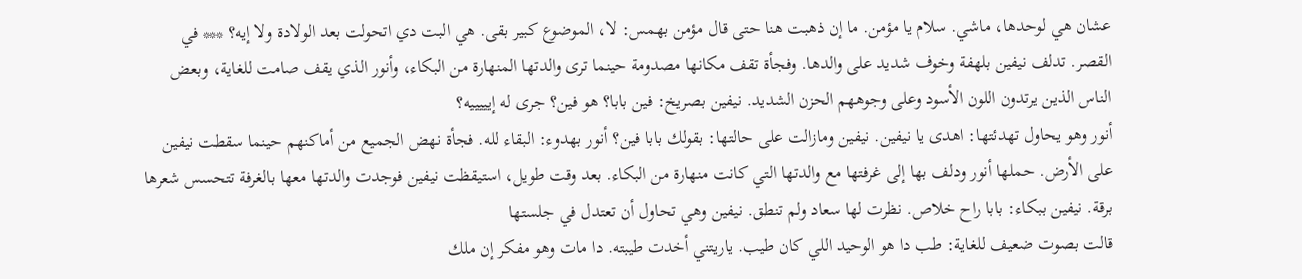عشان هي لوحدها، ماشي. سلام يا مؤمن. ما إن ذهبت هنا حتى قال مؤمن بهمس: لا، الموضوع كبير بقى. هي البت دي اتحولت بعد الولادة ولا إيه؟ *** في القصر. تدلف نيفين بلهفة وخوف شديد على والدها. وفجأة تقف مكانها مصدومة حينما ترى والدتها المنهارة من البكاء، وأنور الذي يقف صامت للغاية، وبعض الناس الذين يرتدون اللون الأسود وعلى وجوههم الحزن الشديد. نيفين بصريخ: فين بابا؟ هو فين؟ جرى له إيييييه؟
أنور وهو يحاول تهدئتها: اهدى يا نيفين. نيفين ومازالت على حالتها: بقولك بابا فين؟ أنور بهدوء: البقاء لله. فجأة نهض الجميع من أماكنهم حينما سقطت نيفين على الأرض. حملها أنور ودلف بها إلى غرفتها مع والدتها التي كانت منهارة من البكاء. بعد وقت طويل، استيقظت نيفين فوجدت والدتها معها بالغرفة تتحسس شعرها برقة. نيفين ببكاء: بابا راح خلاص. نظرت لها سعاد ولم تنطق. نيفين وهي تحاول أن تعتدل في جلستها
قالت بصوت ضعيف للغاية: طب دا هو الوحيد اللي كان طيب. ياريتني أخدت طيبته. دا مات وهو مفكر إن ملك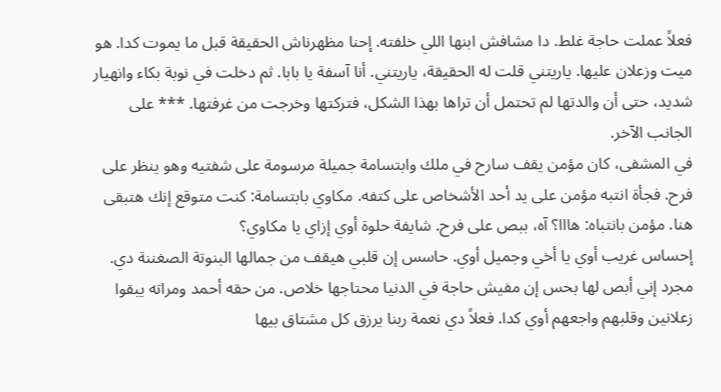فعلاً عملت حاجة غلط. دا مشافش ابنها اللي خلفته. إحنا مظهرناش الحقيقة قبل ما يموت كدا. هو ميت وزعلان عليها. ياريتني قلت له الحقيقة، ياريتني. أنا آسفة يا بابا. ثم دخلت في نوبة بكاء وانهيار شديد، حتى أن والدتها لم تحتمل أن تراها بهذا الشكل، فتركتها وخرجت من غرفتها. *** على الجانب الآخر.
في المشفى، كان مؤمن يقف سارح في ملك وابتسامة جميلة مرسومة على شفتيه وهو ينظر على فرح. فجأة انتبه مؤمن على يد أحد الأشخاص على كتفه. مكاوي بابتسامة: كنت متوقع إنك هتبقى هنا. مؤمن بانتباه: هااا؟ آه، ببص على فرح. شايفة حلوة أوي إزاي يا مكاوي؟
إحساس غريب أوي يا أخي وجميل أوي. حاسس إن قلبي هيقف من جمالها البنوتة الصغننة دي. مجرد إني أبص لها بحس إن مفيش حاجة في الدنيا محتاجها خلاص. من حقه أحمد ومراته يبقوا زعلانين وقلبهم واجعهم أوي كدا. فعلاً دي نعمة ربنا يرزق كل مشتاق بيها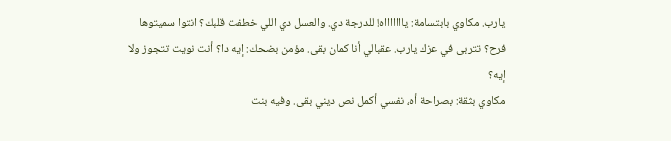يارب. مكاوي بابتسامة: ياااااااه! للدرجة دي. والعسل دي اللي خطفت قلبك؟ انتوا سميتوها فرح؟ تتربى في عزك يارب. عقبالي أنا كمان بقى. مؤمن بضحك: إيه دا؟ أنت نويت تتجوز ولا إيه؟
مكاوي بثقة: بصراحة أه، نفسي أكمل نص ديني بقى. وفيه بنت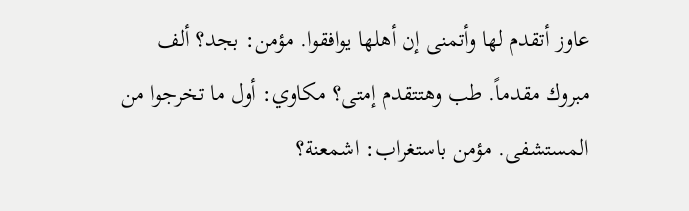عاوز أتقدم لها وأتمنى إن أهلها يوافقوا. مؤمن: بجد؟ ألف مبروك مقدماً. طب وهتتقدم إمتى؟ مكاوي: أول ما تخرجوا من المستشفى. مؤمن باستغراب: اشمعنة؟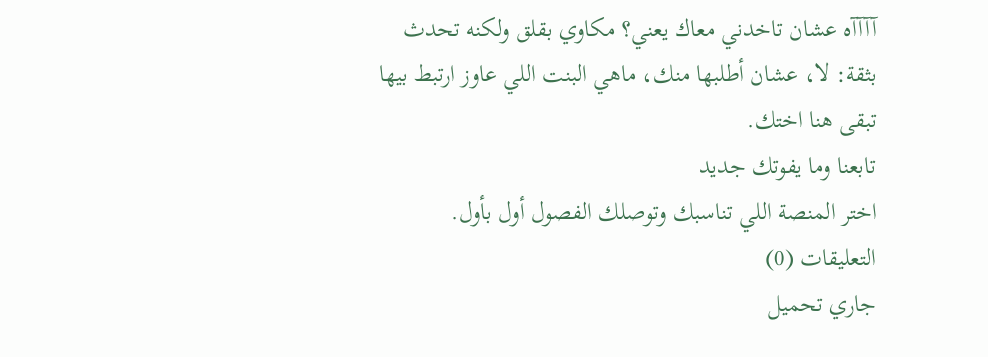آآآآه عشان تاخدني معاك يعني؟ مكاوي بقلق ولكنه تحدث بثقة: لا، عشان أطلبها منك، ماهي البنت اللي عاوز ارتبط بيها تبقى هنا اختك.
تابعنا وما يفوتك جديد
اختر المنصة اللي تناسبك وتوصلك الفصول أول بأول.
التعليقات (0)
جاري تحميل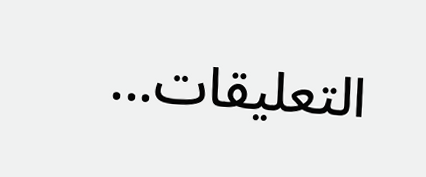التعليقات...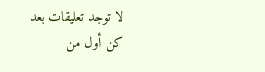لا توجد تعليقات بعد
كن أول من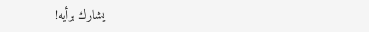يشارك برأيه!